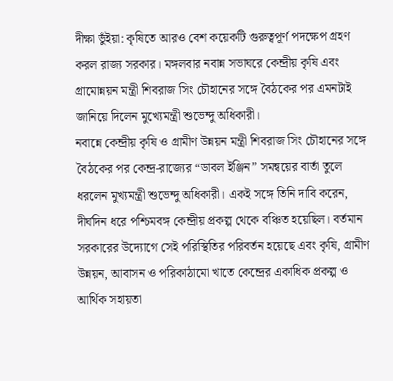দীক্ষা ভুঁইয়া: কৃষিতে আরও বেশ কয়েকটি গুরুত্বপূর্ণ পদক্ষেপ গ্রহণ করল রাজ্য সরকার। মঙ্গলবার নবান্ন সভাঘরে কেন্দ্রীয় কৃষি এবং গ্রামোন্নয়ন মন্ত্রী শিবরাজ সিং চৌহানের সঙ্গে বৈঠকের পর এমনটাই জানিয়ে দিলেন মুখ্যেমন্ত্রী শুভেন্দু অধিকারী।
নবান্নে কেন্দ্রীয় কৃষি ও গ্রামীণ উন্নয়ন মন্ত্রী শিবরাজ সিং চৌহানের সঙ্গে বৈঠকের পর কেন্দ্র-রাজ্যের “ডাবল ইঞ্জিন” সমন্বয়ের বার্তা তুলে ধরলেন মুখ্যমন্ত্রী শুভেন্দু অধিকারী। একই সঙ্গে তিনি দাবি করেন, দীর্ঘদিন ধরে পশ্চিমবঙ্গ কেন্দ্রীয় প্রকল্প থেকে বঞ্চিত হয়েছিল। বর্তমান সরকারের উদ্যোগে সেই পরিস্থিতির পরিবর্তন হয়েছে এবং কৃষি, গ্রামীণ উন্নয়ন, আবাসন ও পরিকাঠামো খাতে কেন্দ্রের একাধিক প্রকল্প ও আর্থিক সহায়তা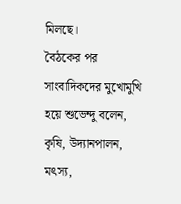মিলছে।
বৈঠকের পর সাংবাদিকদের মুখোমুখি হয়ে শুভেন্দু বলেন, কৃষি, উদ্যানপালন, মৎস্য,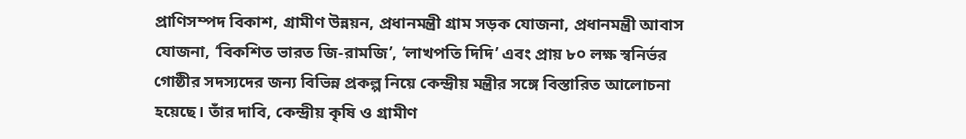প্রাণিসম্পদ বিকাশ, গ্রামীণ উন্নয়ন, প্রধানমন্ত্রী গ্রাম সড়ক যোজনা, প্রধানমন্ত্রী আবাস যোজনা, ‘বিকশিত ভারত জি-রামজি’, ‘লাখপতি দিদি’ এবং প্রায় ৮০ লক্ষ স্বনির্ভর গোষ্ঠীর সদস্যদের জন্য বিভিন্ন প্রকল্প নিয়ে কেন্দ্রীয় মন্ত্রীর সঙ্গে বিস্তারিত আলোচনা হয়েছে। তাঁর দাবি, কেন্দ্রীয় কৃষি ও গ্রামীণ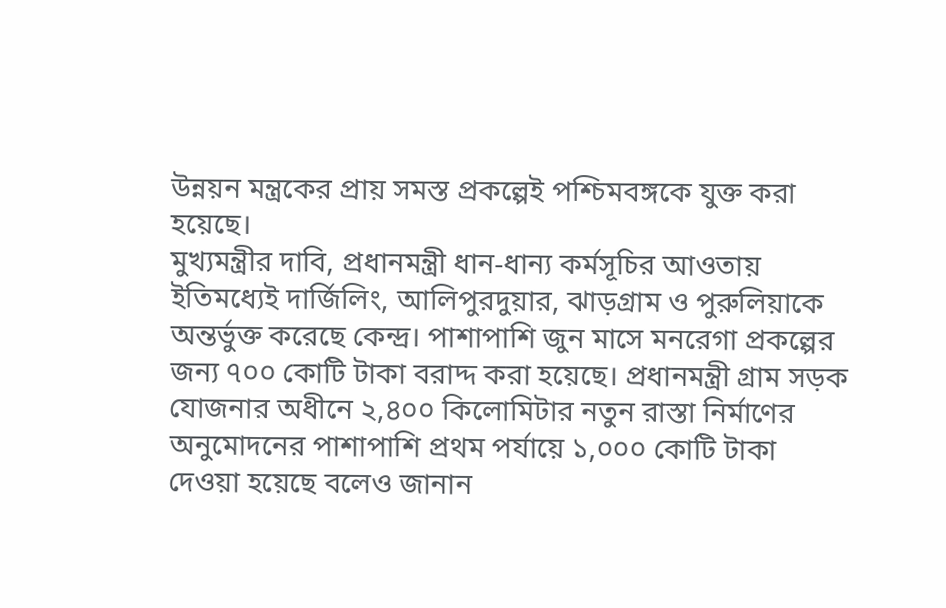উন্নয়ন মন্ত্রকের প্রায় সমস্ত প্রকল্পেই পশ্চিমবঙ্গকে যুক্ত করা হয়েছে।
মুখ্যমন্ত্রীর দাবি, প্রধানমন্ত্রী ধান-ধান্য কর্মসূচির আওতায় ইতিমধ্যেই দার্জিলিং, আলিপুরদুয়ার, ঝাড়গ্রাম ও পুরুলিয়াকে অন্তর্ভুক্ত করেছে কেন্দ্র। পাশাপাশি জুন মাসে মনরেগা প্রকল্পের জন্য ৭০০ কোটি টাকা বরাদ্দ করা হয়েছে। প্রধানমন্ত্রী গ্রাম সড়ক যোজনার অধীনে ২,৪০০ কিলোমিটার নতুন রাস্তা নির্মাণের অনুমোদনের পাশাপাশি প্রথম পর্যায়ে ১,০০০ কোটি টাকা দেওয়া হয়েছে বলেও জানান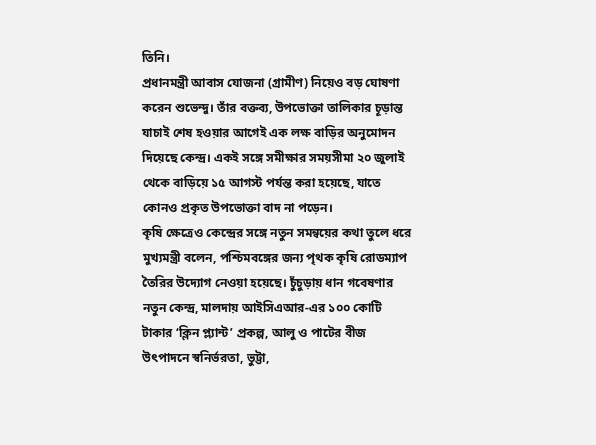তিনি।
প্রধানমন্ত্রী আবাস যোজনা (গ্রামীণ) নিয়েও বড় ঘোষণা করেন শুভেন্দু। তাঁর বক্তব্য, উপভোক্তা তালিকার চূড়ান্ত যাচাই শেষ হওয়ার আগেই এক লক্ষ বাড়ির অনুমোদন দিয়েছে কেন্দ্র। একই সঙ্গে সমীক্ষার সময়সীমা ২০ জুলাই থেকে বাড়িয়ে ১৫ আগস্ট পর্যন্ত করা হয়েছে, যাতে কোনও প্রকৃত উপভোক্তা বাদ না পড়েন।
কৃষি ক্ষেত্রেও কেন্দ্রের সঙ্গে নতুন সমন্বয়ের কথা তুলে ধরে মুখ্যমন্ত্রী বলেন, পশ্চিমবঙ্গের জন্য পৃথক কৃষি রোডম্যাপ তৈরির উদ্যোগ নেওয়া হয়েছে। চুঁচুড়ায় ধান গবেষণার নতুন কেন্দ্র, মালদায় আইসিএআর-এর ১০০ কোটি টাকার ‘ক্লিন প্ল্যান্ট’ প্রকল্প, আলু ও পাটের বীজ উৎপাদনে স্বনির্ভরতা, ভুট্টা,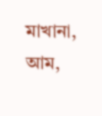মাখানা, আম,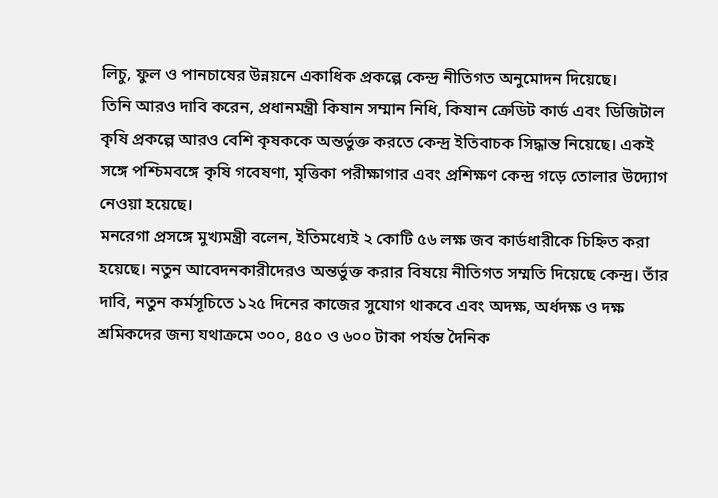লিচু, ফুল ও পানচাষের উন্নয়নে একাধিক প্রকল্পে কেন্দ্র নীতিগত অনুমোদন দিয়েছে।
তিনি আরও দাবি করেন, প্রধানমন্ত্রী কিষান সম্মান নিধি, কিষান ক্রেডিট কার্ড এবং ডিজিটাল কৃষি প্রকল্পে আরও বেশি কৃষককে অন্তর্ভুক্ত করতে কেন্দ্র ইতিবাচক সিদ্ধান্ত নিয়েছে। একই সঙ্গে পশ্চিমবঙ্গে কৃষি গবেষণা, মৃত্তিকা পরীক্ষাগার এবং প্রশিক্ষণ কেন্দ্র গড়ে তোলার উদ্যোগ নেওয়া হয়েছে।
মনরেগা প্রসঙ্গে মুখ্যমন্ত্রী বলেন, ইতিমধ্যেই ২ কোটি ৫৬ লক্ষ জব কার্ডধারীকে চিহ্নিত করা হয়েছে। নতুন আবেদনকারীদেরও অন্তর্ভুক্ত করার বিষয়ে নীতিগত সম্মতি দিয়েছে কেন্দ্র। তাঁর দাবি, নতুন কর্মসূচিতে ১২৫ দিনের কাজের সুযোগ থাকবে এবং অদক্ষ, অর্ধদক্ষ ও দক্ষ শ্রমিকদের জন্য যথাক্রমে ৩০০, ৪৫০ ও ৬০০ টাকা পর্যন্ত দৈনিক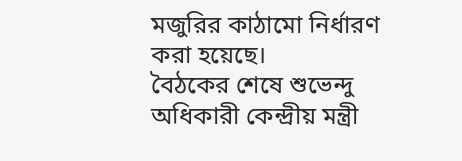মজুরির কাঠামো নির্ধারণ করা হয়েছে।
বৈঠকের শেষে শুভেন্দু অধিকারী কেন্দ্রীয় মন্ত্রী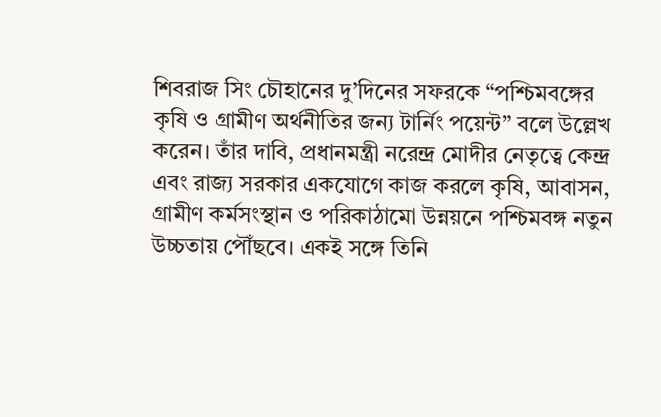শিবরাজ সিং চৌহানের দু’দিনের সফরকে “পশ্চিমবঙ্গের কৃষি ও গ্রামীণ অর্থনীতির জন্য টার্নিং পয়েন্ট” বলে উল্লেখ করেন। তাঁর দাবি, প্রধানমন্ত্রী নরেন্দ্র মোদীর নেতৃত্বে কেন্দ্র এবং রাজ্য সরকার একযোগে কাজ করলে কৃষি, আবাসন, গ্রামীণ কর্মসংস্থান ও পরিকাঠামো উন্নয়নে পশ্চিমবঙ্গ নতুন উচ্চতায় পৌঁছবে। একই সঙ্গে তিনি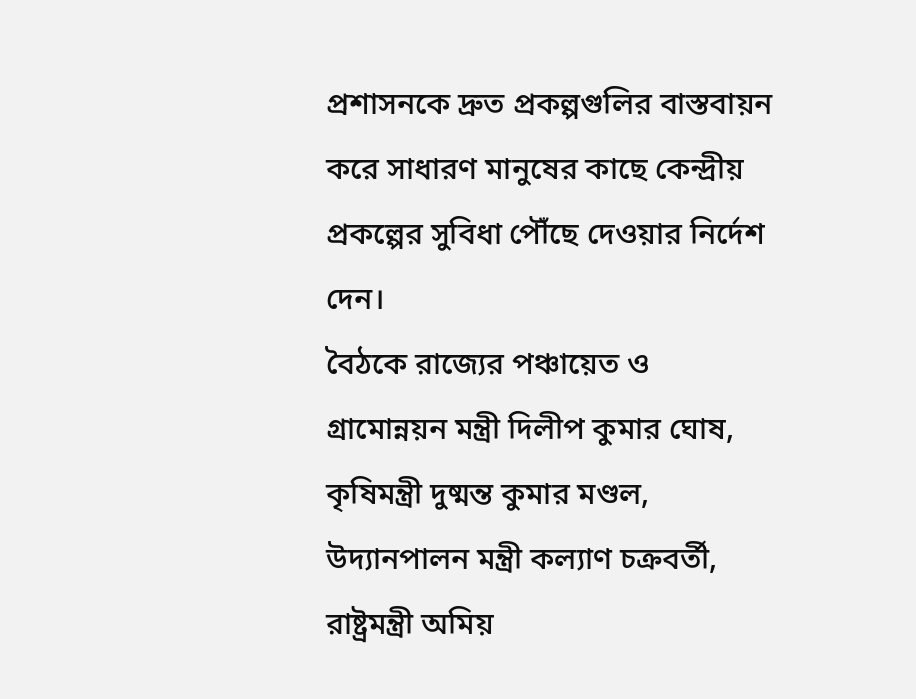প্রশাসনকে দ্রুত প্রকল্পগুলির বাস্তবায়ন করে সাধারণ মানুষের কাছে কেন্দ্রীয় প্রকল্পের সুবিধা পৌঁছে দেওয়ার নির্দেশ দেন।
বৈঠকে রাজ্যের পঞ্চায়েত ও গ্রামোন্নয়ন মন্ত্রী দিলীপ কুমার ঘোষ, কৃষিমন্ত্রী দুষ্মন্ত কুমার মণ্ডল, উদ্যানপালন মন্ত্রী কল্যাণ চক্রবর্তী, রাষ্ট্রমন্ত্রী অমিয়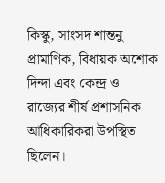কিস্কু, সাংসদ শান্তনু প্রামাণিক, বিধায়ক অশোক দিন্দা এবং কেন্দ্র ও রাজ্যের শীর্ষ প্রশাসনিক আধিকারিকরা উপস্থিত ছিলেন।